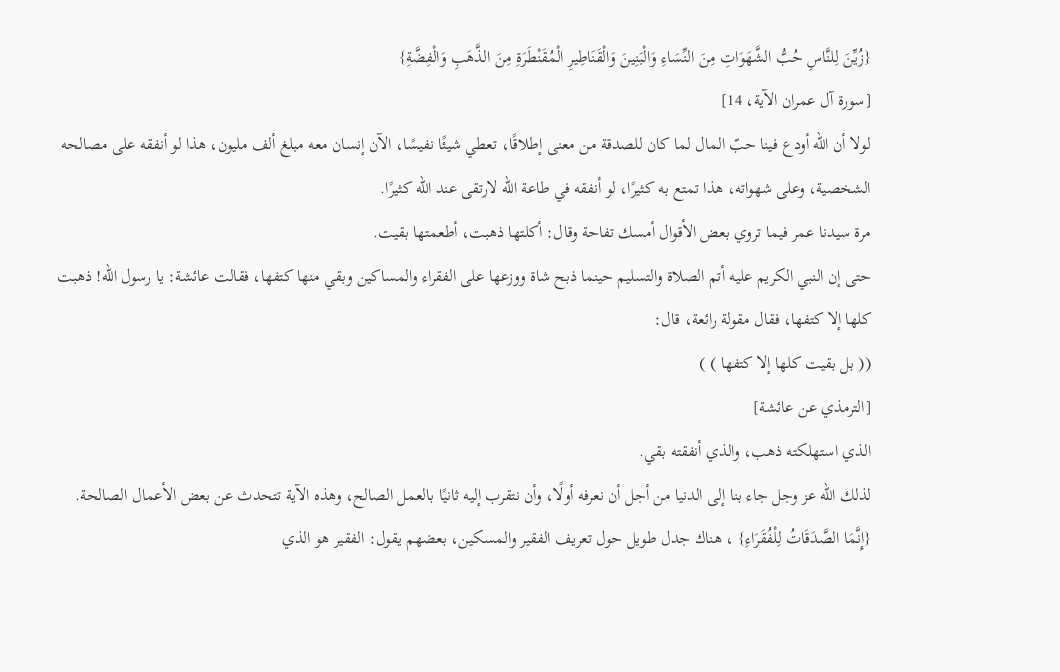{زُيِّنَ لِلنَّاسِ حُبُّ الشَّهَوَاتِ مِنَ النِّسَاءِ وَالْبَنِينَ وَالْقَنَاطِيرِ الْمُقَنْطَرَةِ مِنَ الذَّهَبِ وَالْفِضَّةِ}
[سورة آل عمران الآية، 14]
لولا أن الله أودع فينا حبّ المال لما كان للصدقة من معنى إطلاقًا، تعطي شيئًا نفيسًا، الآن إنسان معه مبلغ ألف مليون، هذا لو أنفقه على مصالحه الشخصية، وعلى شهواته، هذا تمتع به كثيرًا، لو أنفقه في طاعة الله لارتقى عند الله كثيرًا.
مرة سيدنا عمر فيما تروي بعض الأقوال أمسك تفاحة وقال: أكلتها ذهبت، أطعمتها بقيت.
حتى إن النبي الكريم عليه أتم الصلاة والتسليم حينما ذبح شاة ووزعها على الفقراء والمساكين وبقي منها كتفها، فقالت عائشة: يا رسول الله! ذهبت كلها إلا كتفها، فقال مقولة رائعة، قال:
(( بل بقيت كلها إلا كتفها ) )
[الترمذي عن عائشة]
الذي استهلكته ذهب، والذي أنفقته بقي.
لذلك الله عز وجل جاء بنا إلى الدنيا من أجل أن نعرفه أولًا، وأن نتقرب إليه ثانيًا بالعمل الصالح، وهذه الآية تتحدث عن بعض الأعمال الصالحة.
{إِنَّمَا الصَّدَقَاتُ لِلْفُقَرَاءِ} ، هناك جدل طويل حول تعريف الفقير والمسكين، بعضهم يقول: الفقير هو الذي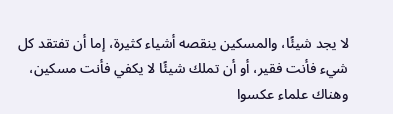لا يجد شيئًا، والمسكين ينقصه أشياء كثيرة، إما أن تفتقد كل شيء فأنت فقير، أو أن تملك شيئًا لا يكفي فأنت مسكين، وهناك علماء عكسوا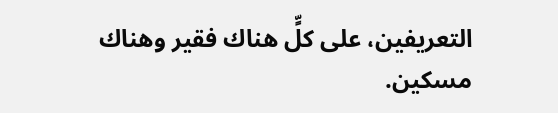التعريفين، على كلٍّ هناك فقير وهناك مسكين.